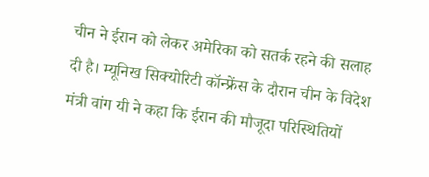चीन ने ईरान को लेकर अमेरिका को सतर्क रहने की सलाह दी है। म्यूनिख सिक्योरिटी कॉन्फ्रेंस के दौरान चीन के विदेश मंत्री वांग यी ने कहा कि ईरान की मौजूदा परिस्थितियों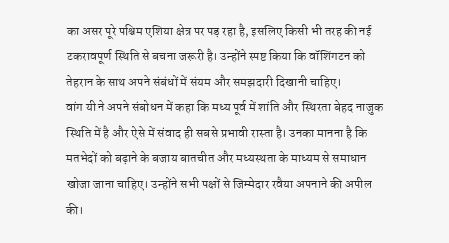का असर पूरे पश्चिम एशिया क्षेत्र पर पड़ रहा है, इसलिए किसी भी तरह की नई टकरावपूर्ण स्थिति से बचना जरूरी है। उन्होंने स्पष्ट किया कि वॉशिंगटन को तेहरान के साथ अपने संबंधों में संयम और समझदारी दिखानी चाहिए।
वांग यी ने अपने संबोधन में कहा कि मध्य पूर्व में शांति और स्थिरता बेहद नाजुक स्थिति में है और ऐसे में संवाद ही सबसे प्रभावी रास्ता है। उनका मानना है कि मतभेदों को बढ़ाने के बजाय बातचीत और मध्यस्थता के माध्यम से समाधान खोजा जाना चाहिए। उन्होंने सभी पक्षों से जिम्मेदार रवैया अपनाने की अपील की।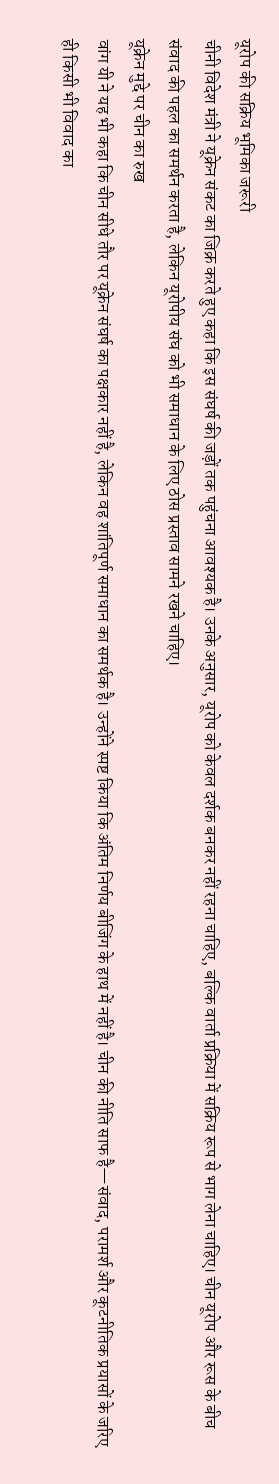यूरोप की सक्रिय भूमिका जरूरी
चीनी विदेश मंत्री ने यूक्रेन संकट का जिक्र करते हुए कहा कि इस संघर्ष की जड़ों तक पहुंचना आवश्यक है। उनके अनुसार, यूरोप को केवल दर्शक बनकर नहीं रहना चाहिए, बल्कि वार्ता प्रक्रिया में सक्रिय रूप से भाग लेना चाहिए। चीन यूरोप और रूस के बीच संवाद की पहल का समर्थन करता है, लेकिन यूरोपीय संघ को भी समाधान के लिए ठोस प्रस्ताव सामने रखने चाहिए।
यूक्रेन मुद्दे पर चीन का रुख
वांग यी ने यह भी कहा कि चीन सीधे तौर पर यूक्रेन संघर्ष का पक्षकार नहीं है, लेकिन वह शांतिपूर्ण समाधान का समर्थक है। उन्होंने स्पष्ट किया कि अंतिम निर्णय बीजिंग के हाथ में नहीं है। चीन की नीति साफ है—संवाद, परामर्श और कूटनीतिक प्रयासों के जरिए ही किसी भी विवाद का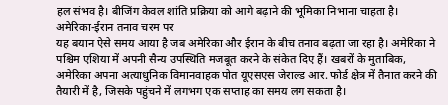हल संभव है। बीजिंग केवल शांति प्रक्रिया को आगे बढ़ाने की भूमिका निभाना चाहता है।
अमेरिका-ईरान तनाव चरम पर
यह बयान ऐसे समय आया है जब अमेरिका और ईरान के बीच तनाव बढ़ता जा रहा है। अमेरिका ने पश्चिम एशिया में अपनी सैन्य उपस्थिति मजबूत करने के संकेत दिए हैं। खबरों के मुताबिक, अमेरिका अपना अत्याधुनिक विमानवाहक पोत यूएसएस जेराल्ड आर. फोर्ड क्षेत्र में तैनात करने की तैयारी में है, जिसके पहुंचने में लगभग एक सप्ताह का समय लग सकता है।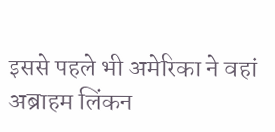इससे पहले भी अमेरिका ने वहां अब्राहम लिंकन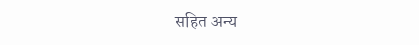सहित अन्य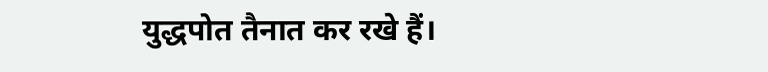युद्धपोत तैनात कर रखे हैं।